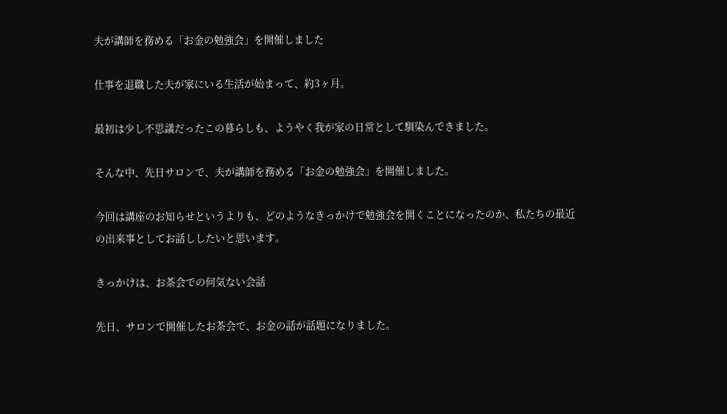夫が講師を務める「お金の勉強会」を開催しました

仕事を退職した夫が家にいる生活が始まって、約3ヶ月。

最初は少し不思議だったこの暮らしも、ようやく我が家の日常として馴染んできました。

そんな中、先日サロンで、夫が講師を務める「お金の勉強会」を開催しました。

今回は講座のお知らせというよりも、どのようなきっかけで勉強会を開くことになったのか、私たちの最近の出来事としてお話ししたいと思います。

きっかけは、お茶会での何気ない会話

先日、サロンで開催したお茶会で、お金の話が話題になりました。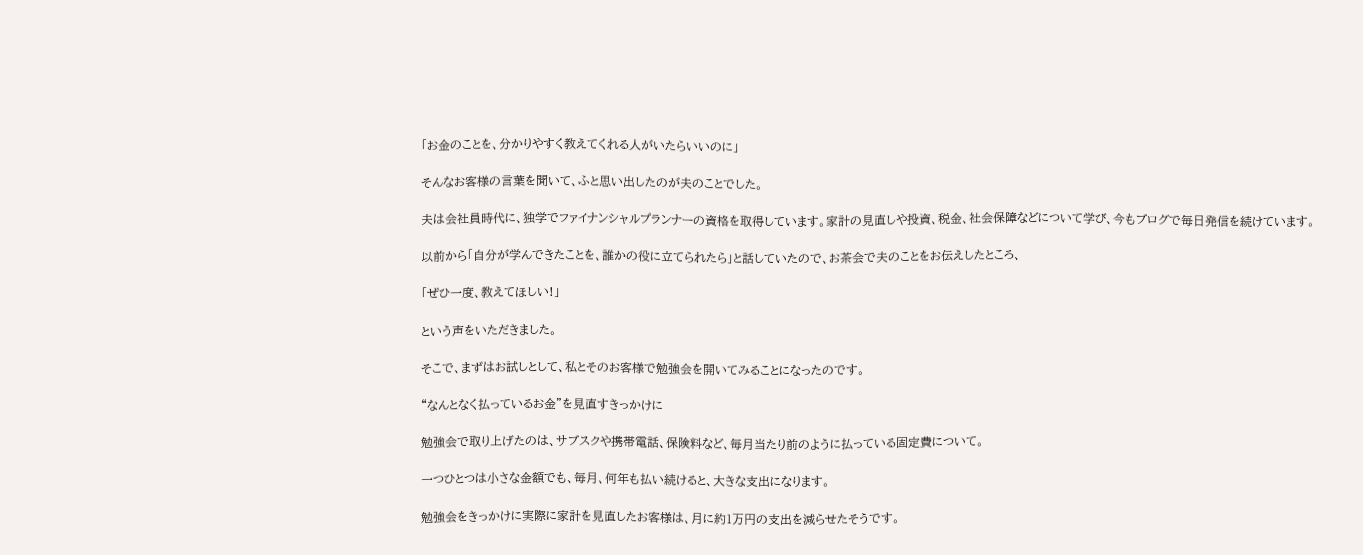「お金のことを、分かりやすく教えてくれる人がいたらいいのに」

そんなお客様の言葉を聞いて、ふと思い出したのが夫のことでした。

夫は会社員時代に、独学でファイナンシャルプランナーの資格を取得しています。家計の見直しや投資、税金、社会保障などについて学び、今もブログで毎日発信を続けています。

以前から「自分が学んできたことを、誰かの役に立てられたら」と話していたので、お茶会で夫のことをお伝えしたところ、

「ぜひ一度、教えてほしい!」

という声をいただきました。

そこで、まずはお試しとして、私とそのお客様で勉強会を開いてみることになったのです。

“なんとなく払っているお金”を見直すきっかけに

勉強会で取り上げたのは、サブスクや携帯電話、保険料など、毎月当たり前のように払っている固定費について。

一つひとつは小さな金額でも、毎月、何年も払い続けると、大きな支出になります。

勉強会をきっかけに実際に家計を見直したお客様は、月に約1万円の支出を減らせたそうです。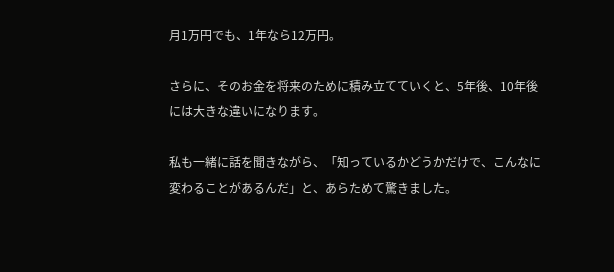月1万円でも、1年なら12万円。

さらに、そのお金を将来のために積み立てていくと、5年後、10年後には大きな違いになります。

私も一緒に話を聞きながら、「知っているかどうかだけで、こんなに変わることがあるんだ」と、あらためて驚きました。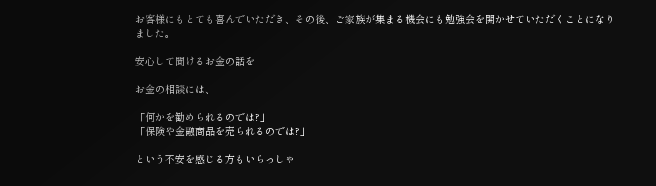お客様にもとても喜んでいただき、その後、ご家族が集まる機会にも勉強会を開かせていただくことになりました。

安心して聞けるお金の話を

お金の相談には、

「何かを勧められるのでは?」
「保険や金融商品を売られるのでは?」

という不安を感じる方もいらっしゃ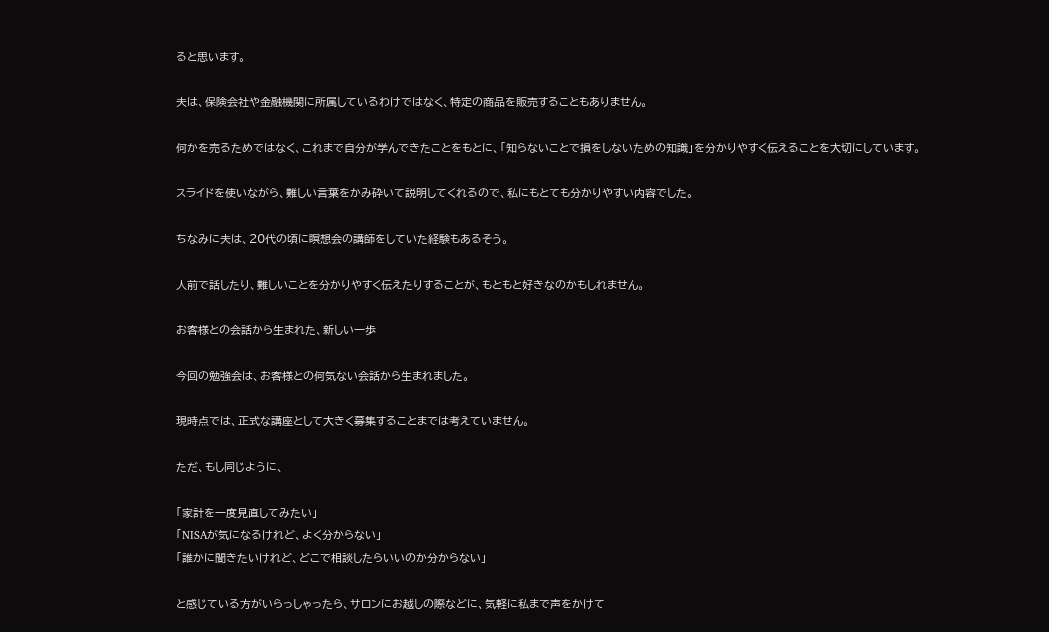ると思います。

夫は、保険会社や金融機関に所属しているわけではなく、特定の商品を販売することもありません。

何かを売るためではなく、これまで自分が学んできたことをもとに、「知らないことで損をしないための知識」を分かりやすく伝えることを大切にしています。

スライドを使いながら、難しい言葉をかみ砕いて説明してくれるので、私にもとても分かりやすい内容でした。

ちなみに夫は、20代の頃に瞑想会の講師をしていた経験もあるそう。

人前で話したり、難しいことを分かりやすく伝えたりすることが、もともと好きなのかもしれません。

お客様との会話から生まれた、新しい一歩

今回の勉強会は、お客様との何気ない会話から生まれました。

現時点では、正式な講座として大きく募集することまでは考えていません。

ただ、もし同じように、

「家計を一度見直してみたい」
「NISAが気になるけれど、よく分からない」
「誰かに聞きたいけれど、どこで相談したらいいのか分からない」

と感じている方がいらっしゃったら、サロンにお越しの際などに、気軽に私まで声をかけて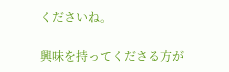くださいね。

興味を持ってくださる方が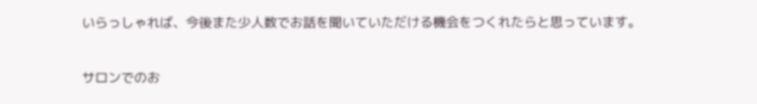いらっしゃれば、今後また少人数でお話を聞いていただける機会をつくれたらと思っています。

サロンでのお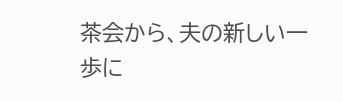茶会から、夫の新しい一歩に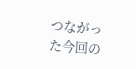つながった今回の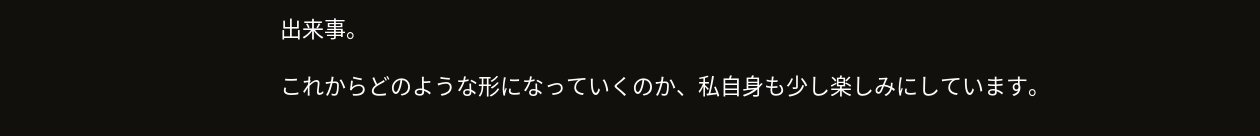出来事。

これからどのような形になっていくのか、私自身も少し楽しみにしています。